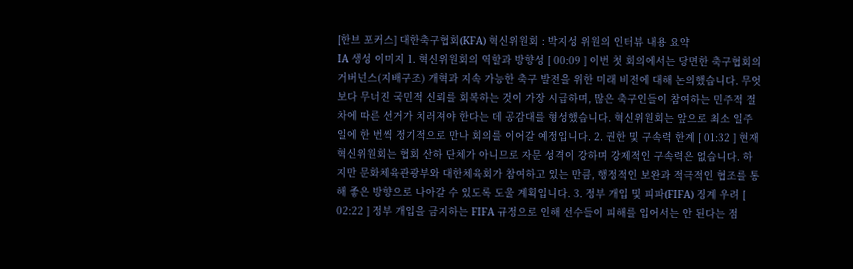[한브 포커스] 대한축구협회(KFA) 혁신위원회 : 박지성 위원의 인터뷰 내용 요약
IA 생성 이미지 1. 혁신위원회의 역할과 방향성 [ 00:09 ] 이번 첫 회의에서는 당면한 축구협회의 거버넌스(지배구조) 개혁과 지속 가능한 축구 발전을 위한 미래 비전에 대해 논의했습니다. 무엇보다 무너진 국민적 신뢰를 회복하는 것이 가장 시급하며, 많은 축구인들이 참여하는 민주적 절차에 따른 선거가 치러져야 한다는 데 공감대를 형성했습니다. 혁신위원회는 앞으로 최소 일주일에 한 번씩 정기적으로 만나 회의를 이어갈 예정입니다. 2. 권한 및 구속력 한계 [ 01:32 ] 현재 혁신위원회는 협회 산하 단체가 아니므로 자문 성격이 강하며 강제적인 구속력은 없습니다. 하지만 문화체육관광부와 대한체육회가 참여하고 있는 만큼, 행정적인 보완과 적극적인 협조를 통해 좋은 방향으로 나아갈 수 있도록 도울 계획입니다. 3. 정부 개입 및 피파(FIFA) 징계 우려 [ 02:22 ] 정부 개입을 금지하는 FIFA 규정으로 인해 선수들이 피해를 입어서는 안 된다는 점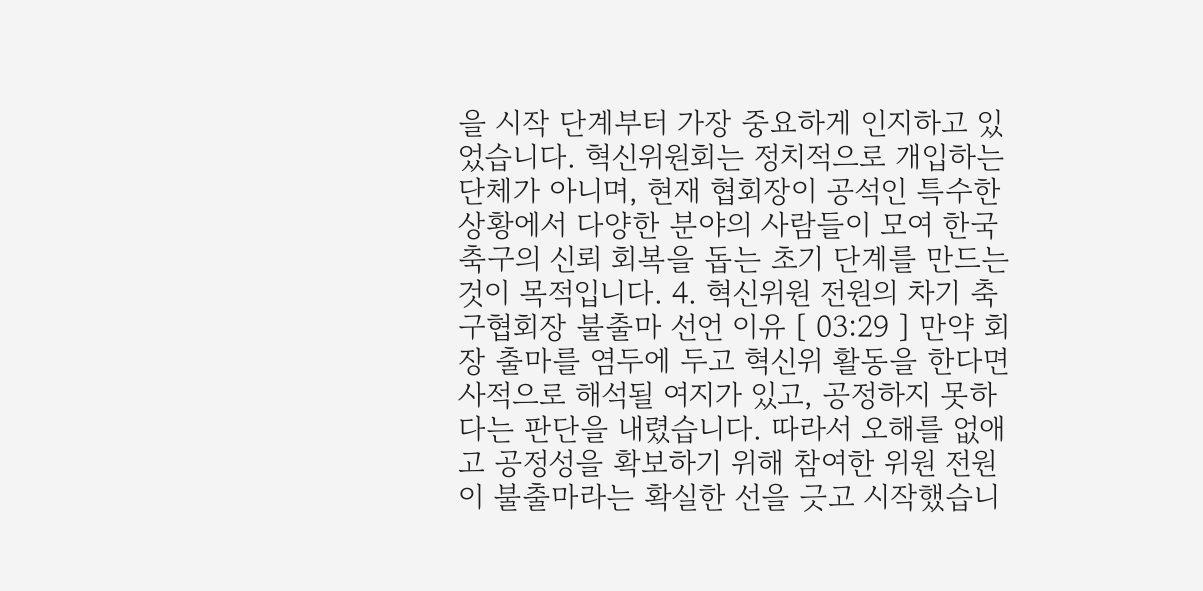을 시작 단계부터 가장 중요하게 인지하고 있었습니다. 혁신위원회는 정치적으로 개입하는 단체가 아니며, 현재 협회장이 공석인 특수한 상황에서 다양한 분야의 사람들이 모여 한국 축구의 신뢰 회복을 돕는 초기 단계를 만드는 것이 목적입니다. 4. 혁신위원 전원의 차기 축구협회장 불출마 선언 이유 [ 03:29 ] 만약 회장 출마를 염두에 두고 혁신위 활동을 한다면 사적으로 해석될 여지가 있고, 공정하지 못하다는 판단을 내렸습니다. 따라서 오해를 없애고 공정성을 확보하기 위해 참여한 위원 전원이 불출마라는 확실한 선을 긋고 시작했습니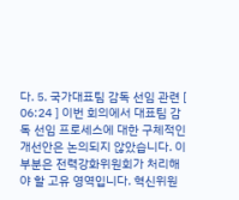다. 5. 국가대표팀 감독 선임 관련 [ 06:24 ] 이번 회의에서 대표팀 감독 선임 프로세스에 대한 구체적인 개선안은 논의되지 않았습니다. 이 부분은 전력강화위원회가 처리해야 할 고유 영역입니다. 혁신위원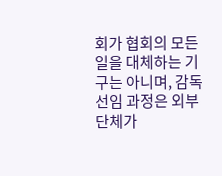회가 협회의 모든 일을 대체하는 기구는 아니며, 감독 선임 과정은 외부 단체가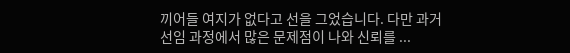끼어들 여지가 없다고 선을 그었습니다. 다만 과거 선임 과정에서 많은 문제점이 나와 신뢰를 ...